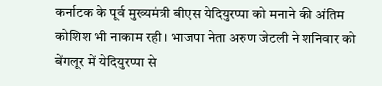कर्नाटक के पूर्व मुख्यमंत्री बीएस येदियुरप्पा को मनाने की अंतिम कोशिश भी नाकाम रही। भाजपा नेता अरुण जेटली ने शनिवार को बेंगलूर में येदियुरप्पा से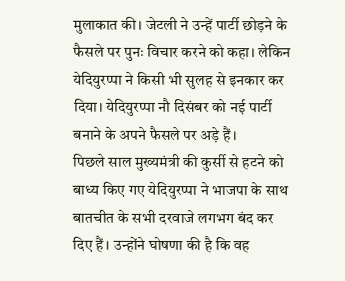मुलाकात की। जेटली ने उन्हें पार्टी छोड़ने के फैसले पर पुनः विचार करने को कहा। लेकिन येदियुरप्पा ने किसी भी सुलह से इनकार कर दिया। येदियुरप्पा नौ दिसंबर को नई पार्टी बनाने के अपने फैसले पर अड़े हैं।
पिछले साल मुख्यमंत्री की कुर्सी से हटने को बाध्य किए गए येदियुरप्पा ने भाजपा के साथ बातचीत के सभी दरवाजे लगभग बंद कर दिए हैं। उन्होंने घोषणा की है कि वह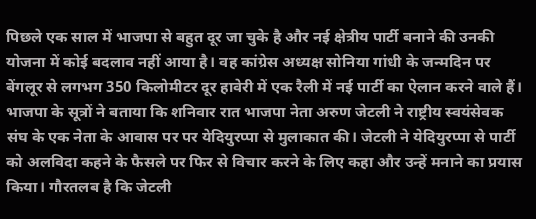पिछले एक साल में भाजपा से बहुत दूर जा चुके है और नई क्षेत्रीय पार्टी बनाने की उनकी योजना में कोई बदलाव नहीं आया है। वह कांग्रेस अध्यक्ष सोनिया गांधी के जन्मदिन पर बेंगलूर से लगभग 350 किलोमीटर दूर हावेरी में एक रैली में नई पार्टी का ऐलान करने वाले हैं।
भाजपा के सूत्रों ने बताया कि शनिवार रात भाजपा नेता अरुण जेटली ने राष्ट्रीय स्वयंसेवक संघ के एक नेता के आवास पर पर येदियुरप्पा से मुलाकात की। जेटली ने येदियुरप्पा से पार्टी को अलविदा कहने के फैसले पर फिर से विचार करने के लिए कहा और उन्हें मनाने का प्रयास किया। गौरतलब है कि जेटली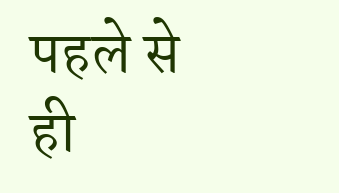पहले से ही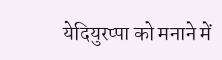येदियुरप्पा को मनाने में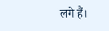लगे हैं।